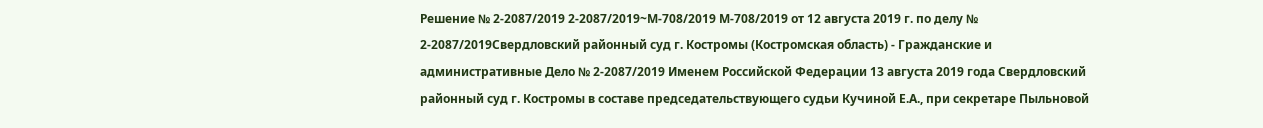Решение № 2-2087/2019 2-2087/2019~М-708/2019 М-708/2019 от 12 августа 2019 г. по делу № 2-2087/2019Свердловский районный суд г. Костромы (Костромская область) - Гражданские и административные Дело № 2-2087/2019 Именем Российской Федерации 13 августа 2019 года Свердловский районный суд г. Костромы в составе председательствующего судьи Кучиной Е.А., при секретаре Пыльновой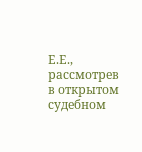Е.Е., рассмотрев в открытом судебном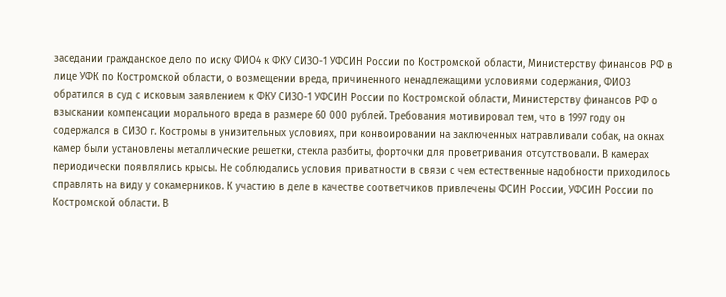заседании гражданское дело по иску ФИО4 к ФКУ СИЗО-1 УФСИН России по Костромской области, Министерству финансов РФ в лице УФК по Костромской области, о возмещении вреда, причиненного ненадлежащими условиями содержания, ФИО3 обратился в суд с исковым заявлением к ФКУ СИЗО-1 УФСИН России по Костромской области, Министерству финансов РФ о взыскании компенсации морального вреда в размере 60 000 рублей. Требования мотивировал тем, что в 1997 году он содержался в СИЗО г. Костромы в унизительных условиях, при конвоировании на заключенных натравливали собак, на окнах камер были установлены металлические решетки, стекла разбиты, форточки для проветривания отсутствовали. В камерах периодически появлялись крысы. Не соблюдались условия приватности в связи с чем естественные надобности приходилось справлять на виду у сокамерников. К участию в деле в качестве соответчиков привлечены ФСИН России, УФСИН России по Костромской области. В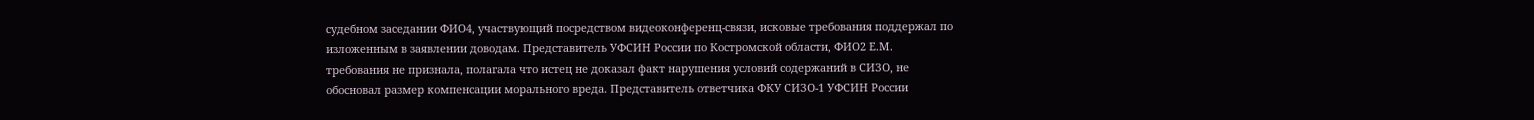судебном заседании ФИО4, участвующий посредством видеоконференц-связи, исковые требования поддержал по изложенным в заявлении доводам. Представитель УФСИН России по Костромской области, ФИО2 Е.М. требования не признала, полагала что истец не доказал факт нарушения условий содержаний в СИЗО, не обосновал размер компенсации морального вреда. Представитель ответчика ФКУ СИЗО-1 УФСИН России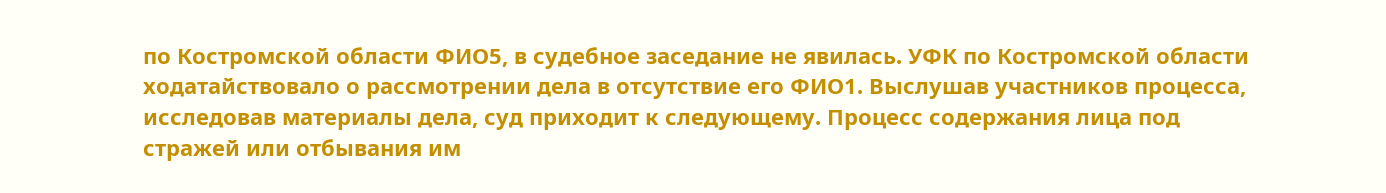по Костромской области ФИО5, в судебное заседание не явилась. УФК по Костромской области ходатайствовало о рассмотрении дела в отсутствие его ФИО1. Выслушав участников процесса, исследовав материалы дела, суд приходит к следующему. Процесс содержания лица под стражей или отбывания им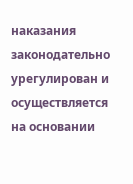наказания законодательно урегулирован и осуществляется на основании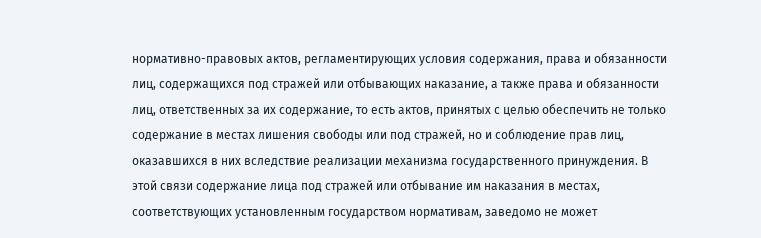нормативно-правовых актов, регламентирующих условия содержания, права и обязанности лиц, содержащихся под стражей или отбывающих наказание, а также права и обязанности лиц, ответственных за их содержание, то есть актов, принятых с целью обеспечить не только содержание в местах лишения свободы или под стражей, но и соблюдение прав лиц, оказавшихся в них вследствие реализации механизма государственного принуждения. В этой связи содержание лица под стражей или отбывание им наказания в местах, соответствующих установленным государством нормативам, заведомо не может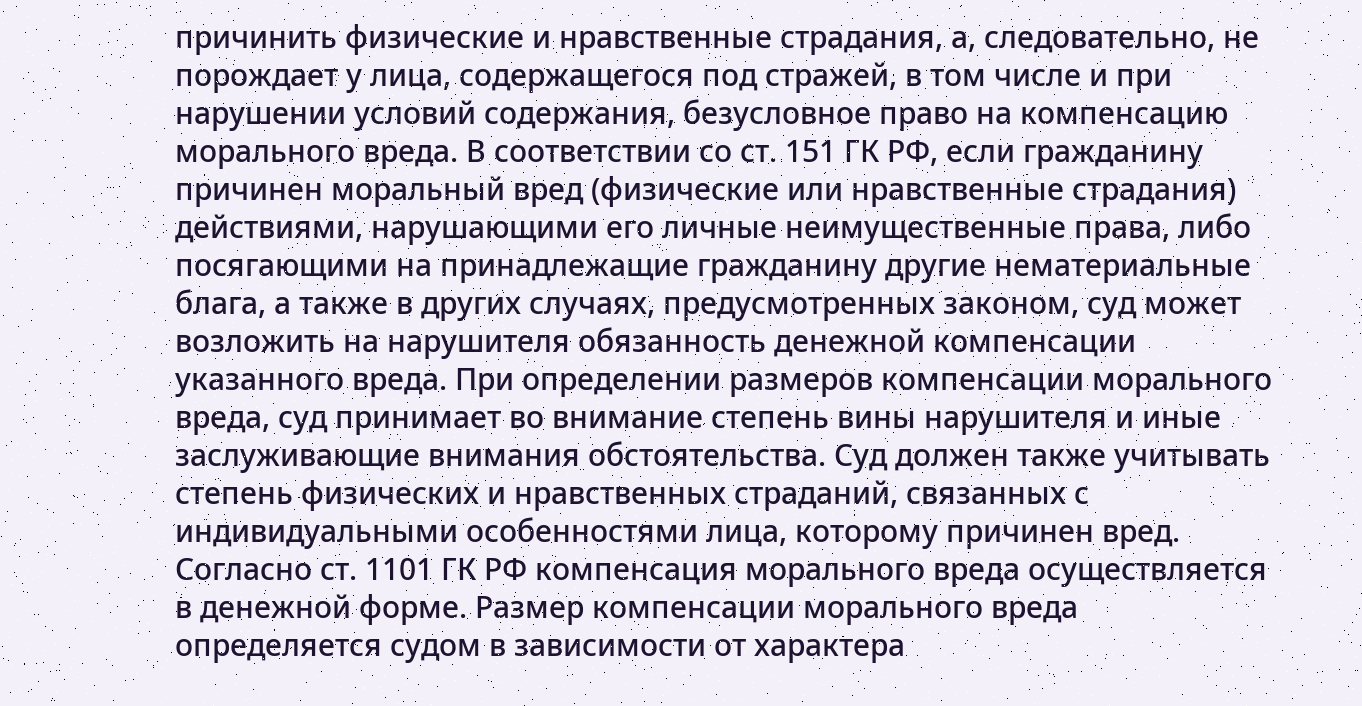причинить физические и нравственные страдания, а, следовательно, не порождает у лица, содержащегося под стражей, в том числе и при нарушении условий содержания, безусловное право на компенсацию морального вреда. В соответствии со ст. 151 ГК РФ, если гражданину причинен моральный вред (физические или нравственные страдания) действиями, нарушающими его личные неимущественные права, либо посягающими на принадлежащие гражданину другие нематериальные блага, а также в других случаях, предусмотренных законом, суд может возложить на нарушителя обязанность денежной компенсации указанного вреда. При определении размеров компенсации морального вреда, суд принимает во внимание степень вины нарушителя и иные заслуживающие внимания обстоятельства. Суд должен также учитывать степень физических и нравственных страданий, связанных с индивидуальными особенностями лица, которому причинен вред. Согласно ст. 1101 ГК РФ компенсация морального вреда осуществляется в денежной форме. Размер компенсации морального вреда определяется судом в зависимости от характера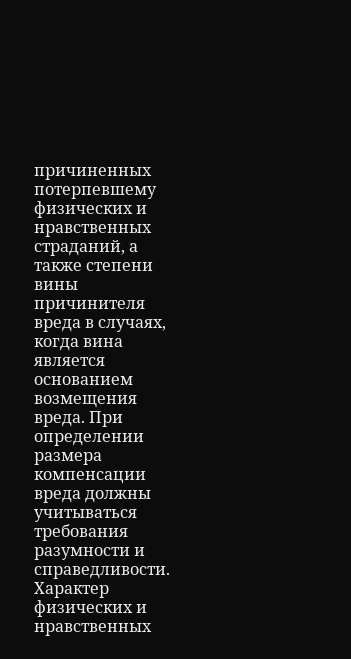причиненных потерпевшему физических и нравственных страданий, а также степени вины причинителя вреда в случаях, когда вина является основанием возмещения вреда. При определении размера компенсации вреда должны учитываться требования разумности и справедливости. Характер физических и нравственных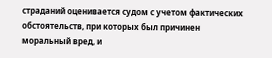страданий оценивается судом с учетом фактических обстоятельств, при которых был причинен моральный вред, и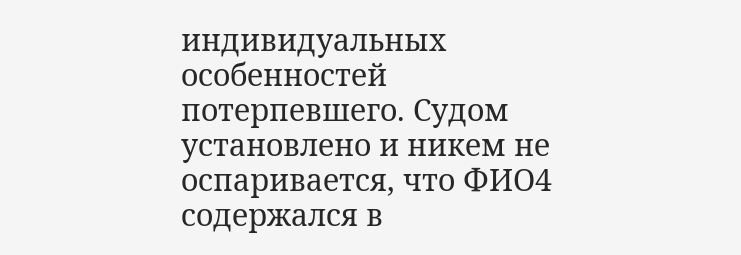индивидуальных особенностей потерпевшего. Судом установлено и никем не оспаривается, что ФИО4 содержался в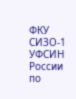ФКУ СИЗО-1 УФСИН России по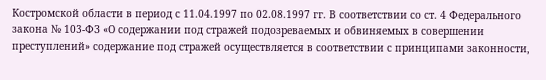Костромской области в период с 11.04.1997 по 02.08.1997 гг. В соответствии со ст. 4 Федерального закона № 103-ФЗ «О содержании под стражей подозреваемых и обвиняемых в совершении преступлений» содержание под стражей осуществляется в соответствии с принципами законности,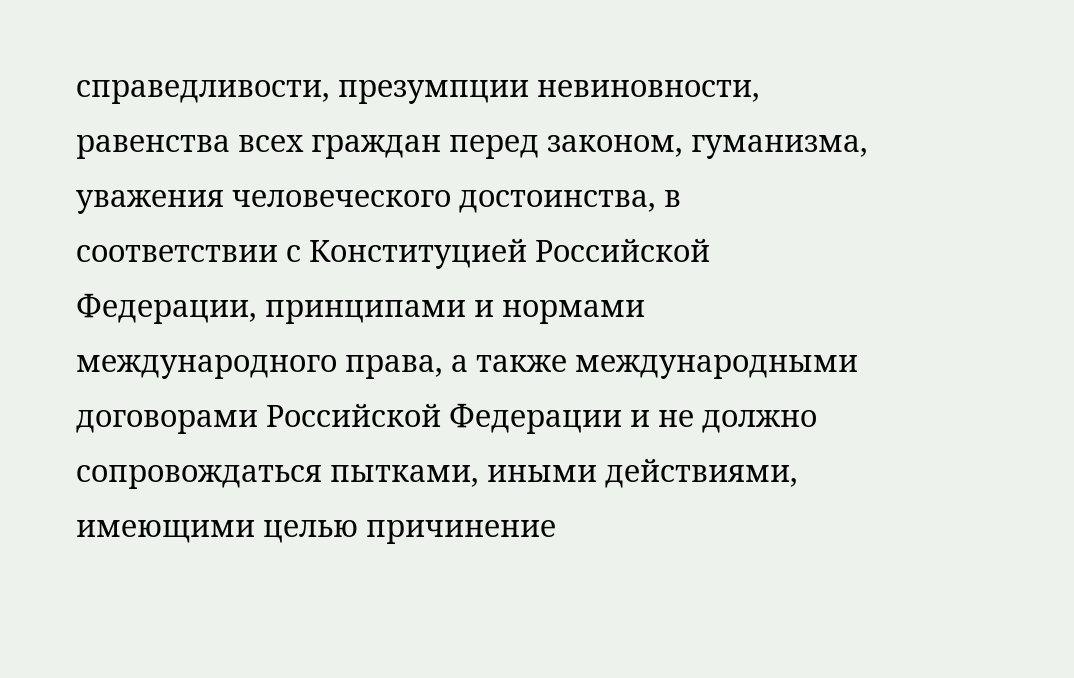справедливости, презумпции невиновности, равенства всех граждан перед законом, гуманизма, уважения человеческого достоинства, в соответствии с Конституцией Российской Федерации, принципами и нормами международного права, а также международными договорами Российской Федерации и не должно сопровождаться пытками, иными действиями, имеющими целью причинение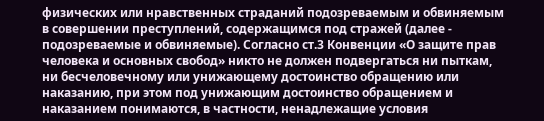физических или нравственных страданий подозреваемым и обвиняемым в совершении преступлений, содержащимся под стражей (далее - подозреваемые и обвиняемые). Согласно ст.3 Конвенции «О защите прав человека и основных свобод» никто не должен подвергаться ни пыткам, ни бесчеловечному или унижающему достоинство обращению или наказанию, при этом под унижающим достоинство обращением и наказанием понимаются, в частности, ненадлежащие условия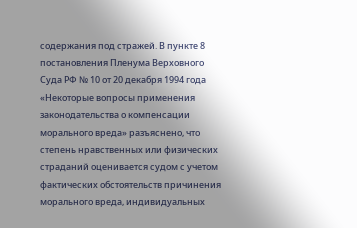содержания под стражей. В пункте 8 постановления Пленума Верховного Суда РФ № 10 от 20 декабря 1994 года «Некоторые вопросы применения законодательства о компенсации морального вреда» разъяснено, что степень нравственных или физических страданий оценивается судом с учетом фактических обстоятельств причинения морального вреда, индивидуальных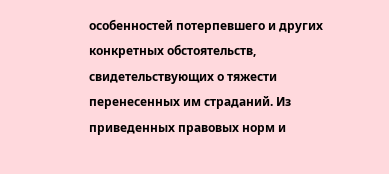особенностей потерпевшего и других конкретных обстоятельств, свидетельствующих о тяжести перенесенных им страданий. Из приведенных правовых норм и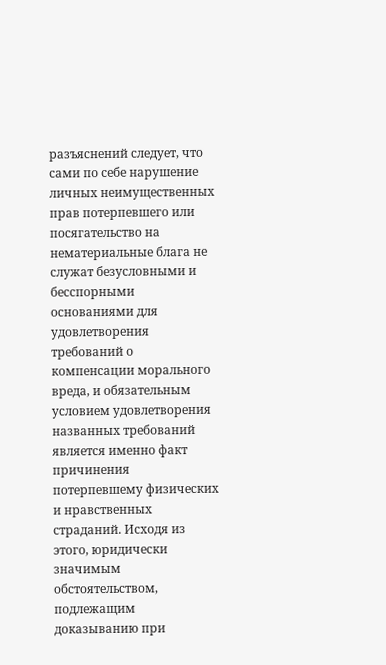разъяснений следует, что сами по себе нарушение личных неимущественных прав потерпевшего или посягательство на нематериальные блага не служат безусловными и бесспорными основаниями для удовлетворения требований о компенсации морального вреда, и обязательным условием удовлетворения названных требований является именно факт причинения потерпевшему физических и нравственных страданий. Исходя из этого, юридически значимым обстоятельством, подлежащим доказыванию при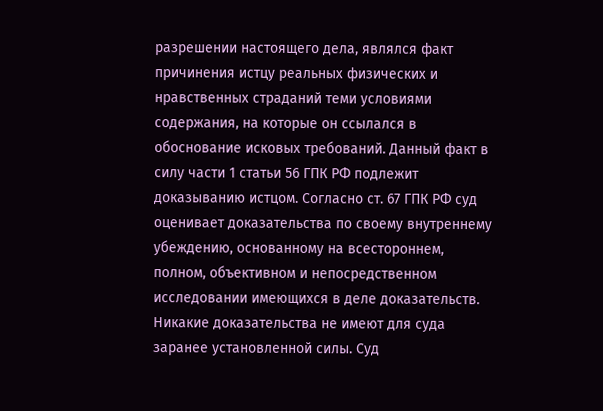разрешении настоящего дела, являлся факт причинения истцу реальных физических и нравственных страданий теми условиями содержания, на которые он ссылался в обоснование исковых требований. Данный факт в силу части 1 статьи 56 ГПК РФ подлежит доказыванию истцом. Согласно ст. 67 ГПК РФ суд оценивает доказательства по своему внутреннему убеждению, основанному на всестороннем, полном, объективном и непосредственном исследовании имеющихся в деле доказательств. Никакие доказательства не имеют для суда заранее установленной силы. Суд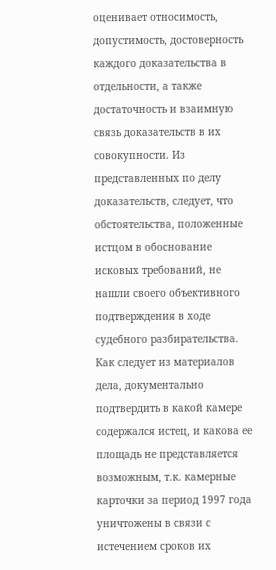оценивает относимость, допустимость, достоверность каждого доказательства в отдельности, а также достаточность и взаимную связь доказательств в их совокупности. Из представленных по делу доказательств, следует, что обстоятельства, положенные истцом в обоснование исковых требований, не нашли своего объективного подтверждения в ходе судебного разбирательства. Как следует из материалов дела, документально подтвердить в какой камере содержался истец, и какова ее площадь не представляется возможным, т.к. камерные карточки за период 1997 года уничтожены в связи с истечением сроков их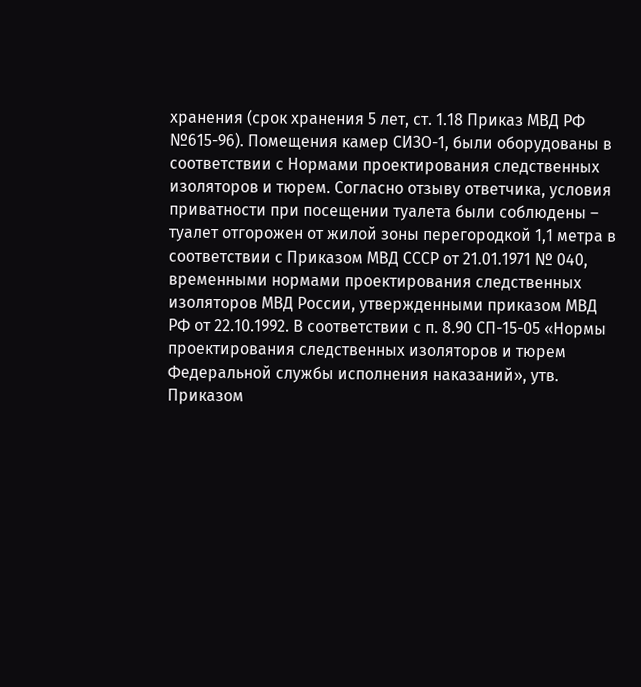хранения (срок хранения 5 лет, ст. 1.18 Приказ МВД РФ №615-96). Помещения камер СИЗО-1, были оборудованы в соответствии с Нормами проектирования следственных изоляторов и тюрем. Согласно отзыву ответчика, условия приватности при посещении туалета были соблюдены – туалет отгорожен от жилой зоны перегородкой 1,1 метра в соответствии с Приказом МВД СССР от 21.01.1971 № 040, временными нормами проектирования следственных изоляторов МВД России, утвержденными приказом МВД РФ от 22.10.1992. В соответствии с п. 8.90 СП-15-05 «Нормы проектирования следственных изоляторов и тюрем Федеральной службы исполнения наказаний», утв. Приказом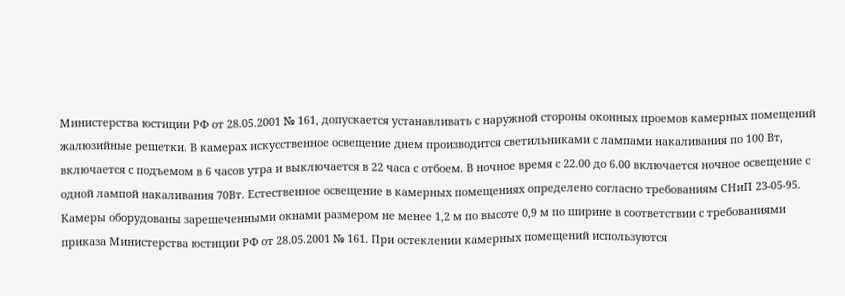Министерства юстиции РФ от 28.05.2001 № 161, допускается устанавливать с наружной стороны оконных проемов камерных помещений жалюзийные решетки. В камерах искусственное освещение днем производится светильниками с лампами накаливания по 100 Вт, включается с подъемом в 6 часов утра и выключается в 22 часа с отбоем. В ночное время с 22.00 до 6.00 включается ночное освещение с одной лампой накаливания 70Вт. Естественное освещение в камерных помещениях определено согласно требованиям СНиП 23-05-95. Камеры оборудованы зарешеченными окнами размером не менее 1,2 м по высоте 0,9 м по ширине в соответствии с требованиями приказа Министерства юстиции РФ от 28.05.2001 № 161. При остеклении камерных помещений используются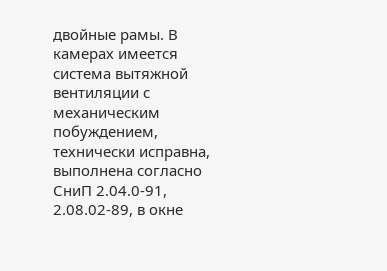двойные рамы. В камерах имеется система вытяжной вентиляции с механическим побуждением, технически исправна, выполнена согласно СниП 2.04.0-91, 2.08.02-89, в окне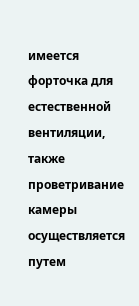имеется форточка для естественной вентиляции, также проветривание камеры осуществляется путем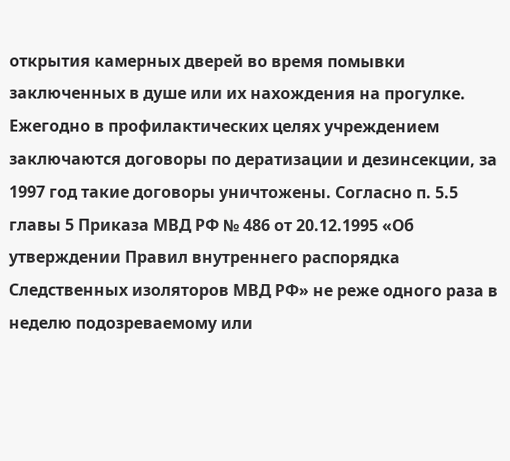открытия камерных дверей во время помывки заключенных в душе или их нахождения на прогулке. Ежегодно в профилактических целях учреждением заключаются договоры по дератизации и дезинсекции, за 1997 год такие договоры уничтожены. Согласно п. 5.5 главы 5 Приказа МВД РФ № 486 от 20.12.1995 «Об утверждении Правил внутреннего распорядка Следственных изоляторов МВД РФ» не реже одного раза в неделю подозреваемому или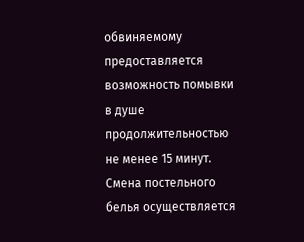обвиняемому предоставляется возможность помывки в душе продолжительностью не менее 15 минут. Смена постельного белья осуществляется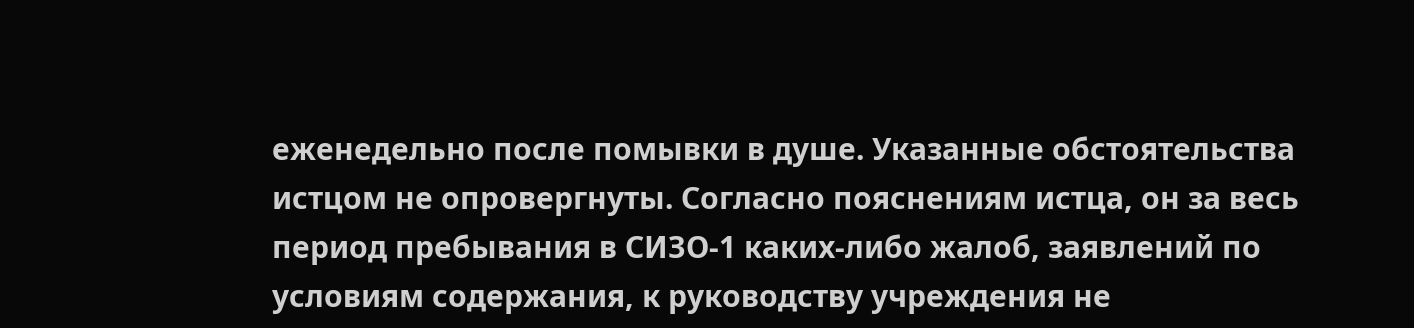еженедельно после помывки в душе. Указанные обстоятельства истцом не опровергнуты. Согласно пояснениям истца, он за весь период пребывания в СИЗО-1 каких-либо жалоб, заявлений по условиям содержания, к руководству учреждения не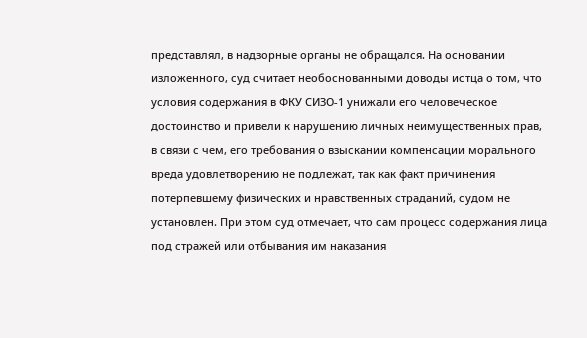представлял, в надзорные органы не обращался. На основании изложенного, суд считает необоснованными доводы истца о том, что условия содержания в ФКУ СИЗО-1 унижали его человеческое достоинство и привели к нарушению личных неимущественных прав, в связи с чем, его требования о взыскании компенсации морального вреда удовлетворению не подлежат, так как факт причинения потерпевшему физических и нравственных страданий, судом не установлен. При этом суд отмечает, что сам процесс содержания лица под стражей или отбывания им наказания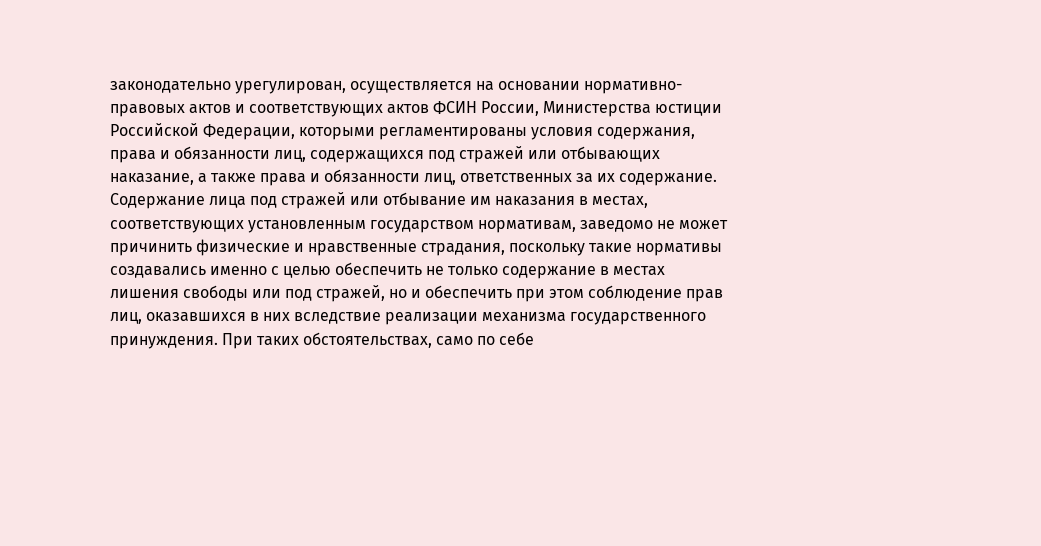законодательно урегулирован, осуществляется на основании нормативно-правовых актов и соответствующих актов ФСИН России, Министерства юстиции Российской Федерации, которыми регламентированы условия содержания, права и обязанности лиц, содержащихся под стражей или отбывающих наказание, а также права и обязанности лиц, ответственных за их содержание. Содержание лица под стражей или отбывание им наказания в местах, соответствующих установленным государством нормативам, заведомо не может причинить физические и нравственные страдания, поскольку такие нормативы создавались именно с целью обеспечить не только содержание в местах лишения свободы или под стражей, но и обеспечить при этом соблюдение прав лиц, оказавшихся в них вследствие реализации механизма государственного принуждения. При таких обстоятельствах, само по себе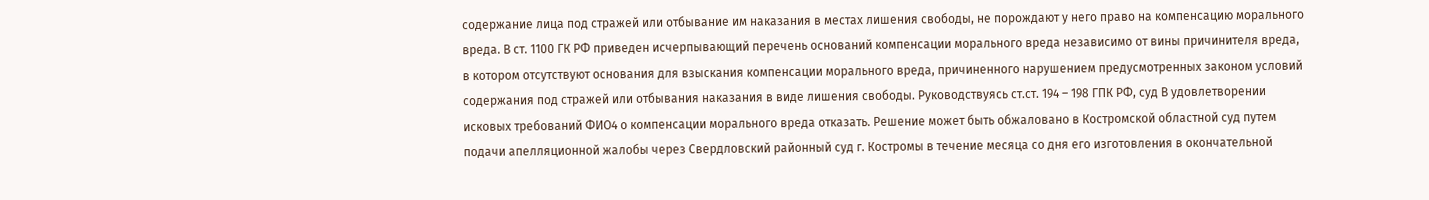содержание лица под стражей или отбывание им наказания в местах лишения свободы, не порождают у него право на компенсацию морального вреда. В ст. 1100 ГК РФ приведен исчерпывающий перечень оснований компенсации морального вреда независимо от вины причинителя вреда, в котором отсутствуют основания для взыскания компенсации морального вреда, причиненного нарушением предусмотренных законом условий содержания под стражей или отбывания наказания в виде лишения свободы. Руководствуясь ст.ст. 194 – 198 ГПК РФ, суд В удовлетворении исковых требований ФИО4 о компенсации морального вреда отказать. Решение может быть обжаловано в Костромской областной суд путем подачи апелляционной жалобы через Свердловский районный суд г. Костромы в течение месяца со дня его изготовления в окончательной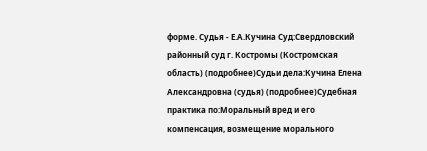форме. Судья - Е.А.Кучина Суд:Свердловский районный суд г. Костромы (Костромская область) (подробнее)Судьи дела:Кучина Елена Александровна (судья) (подробнее)Судебная практика по:Моральный вред и его компенсация, возмещение морального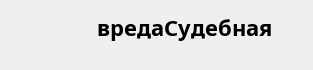вредаСудебная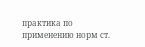практика по применению норм ст.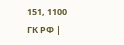151, 1100 ГК РФ |